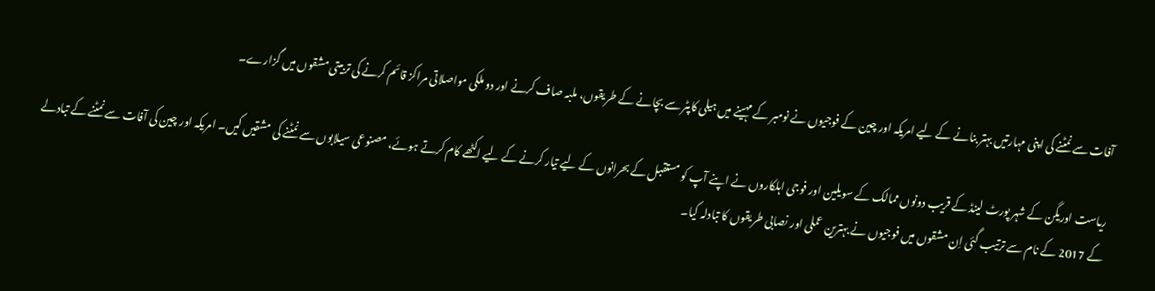آفات سے نمٹنے کی اپنی مہارتیں بہتر بنانے کے لیے امریکہ اور چین کے فوجیوں نے نومبر کے مہینے میں ہیلی کاپٹر سے بچانے کے طریقوں، ملبہ صاف کرنے اور دو ملکی مواصلاتی مراکز قائم کرنے کی تربیتی مشقوں میں گزارے۔

ریاست اوریگن کے شہر پورٹ لینڈ کے قریب دونوں ممالک کے سویلین اور فوجی اہلکاروں نے اپنے آپ کو مستقبل کے بحرانوں کے لیے تیار کرنے کے لیے اکٹھے کام کرتے ہوئے، مصنوعی سیلابوں سے نمٹنے کی مشقیں کیں۔ امریکہ اور چین کی آفات سے نمٹنے کے تبادلے کے 2017 کے نام سے ترتیب گئی اِن مشقوں میں فوجیوں نے بہترین عملی اور نصابی طریقوں کا تبادلہ کیا۔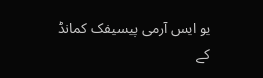یو ایس آرمی پیسیفک کمانڈ کے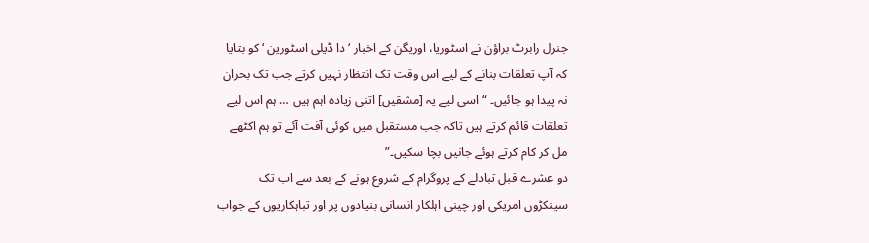جنرل رابرٹ براؤن نے اسٹوریا، اوریگن کے اخبار ‘ دا ڈیلی اسٹورین ‘ کو بتایا کہ آپ تعلقات بنانے کے لیے اس وقت تک انتظار نہیں کرتے جب تک بحران نہ پیدا ہو جائیں۔ “اسی لیے یہ [مشقیں] اتنی زیادہ اہم ہیں … ہم اس لیے تعلقات قائم کرتے ہیں تاکہ جب مستقبل میں کوئی آفت آئے تو ہم اکٹھے مل کر کام کرتے ہوئے جانیں بچا سکیں۔”
دو عشرے قبل تبادلے کے پروگرام کے شروع ہونے کے بعد سے اب تک سینکڑوں امریکی اور چینی اہلکار انسانی بنیادوں پر اور تباہکاریوں کے جواب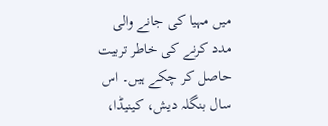میں مہیا کی جانے والی مدد کرنے کی خاطر تربیت حاصل کر چکے ہیں۔ اس سال بنگلہ دیش، کینیڈا،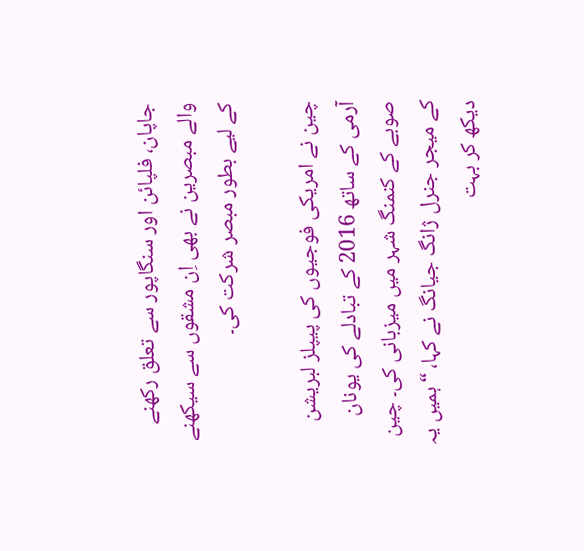جاپان، فلپائن اور سنگاپور سے تعلق رکھنے والے مبصرین نے بھی اِن مشقوں سے سیکھنے کے لیے بطور مبصر شرکت کی۔

چین نے امریکی فوجیوں کی پیپلز لبریشن آرمی کے ساتھ 2016 کے تبادلے کی یونان صوبے کے کنمنگ شہر میں میزبانی کی۔ چین کے میجر جنرل ژانگ جیانگ نے کہا، “ہمیں یہ دیکھ کر بہت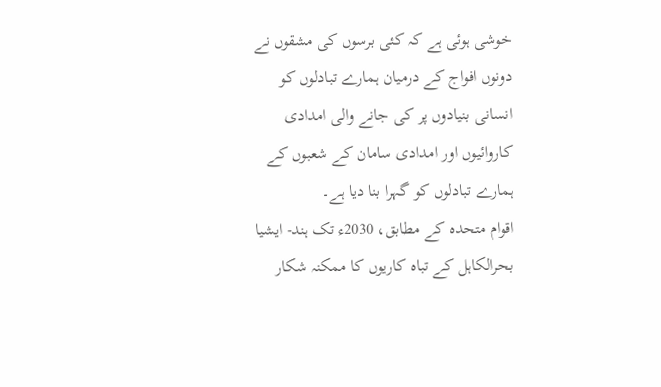خوشی ہوئی ہے کہ کئی برسوں کی مشقوں نے دونوں افواج کے درمیان ہمارے تبادلوں کو انسانی بنیادوں پر کی جانے والی امدادی کاروائیوں اور امدادی سامان کے شعبوں کے ہمارے تبادلوں کو گہرا بنا دیا ہے۔
اقوام متحدہ کے مطابق، 2030ء تک ہند- ایشیا بحرالکاہل کے تباہ کاریوں کا ممکنہ شکار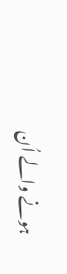ہونے والے اُن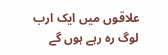علاقوں میں ایک ارب لوگ رہ رہے ہوں گے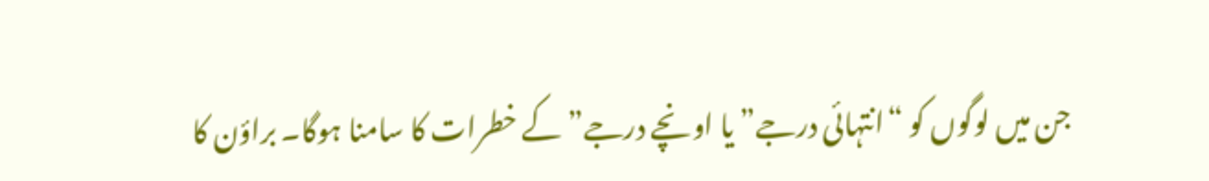جن میں لوگوں کو “انتہائی درجے” یا اونچے درجے” کے خطرات کا سامنا ہوگا۔ براؤن کا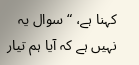کہنا ہے، “سوال یہ نہیں ہے کہ آیا ہم تیار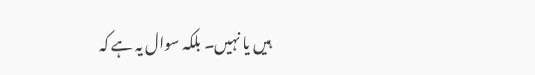ہیں یا نہیں۔ بلکہ سوال یہ ہے کہ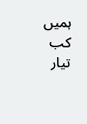ہمیں کب تیار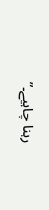رہنا چاہیے۔”